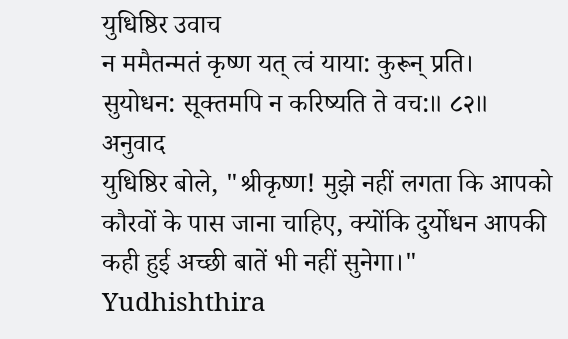युधिष्ठिर उवाच
न ममैतन्मतं कृष्ण यत् त्वं याया: कुरून् प्रति।
सुयोधन: सूक्तमपि न करिष्यति ते वच:॥ ८२॥
अनुवाद
युधिष्ठिर बोले, "श्रीकृष्ण! मुझे नहीं लगता कि आपको कौरवों के पास जाना चाहिए, क्योंकि दुर्योधन आपकी कही हुई अच्छी बातें भी नहीं सुनेगा।"
Yudhishthira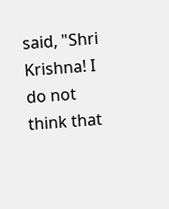said, "Shri Krishna! I do not think that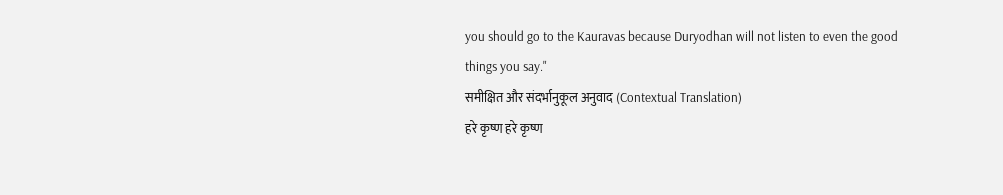you should go to the Kauravas because Duryodhan will not listen to even the good things you say."
समीक्षित और संदर्भानुकूल अनुवाद (Contextual Translation)
हरे कृष्ण हरे कृष्ण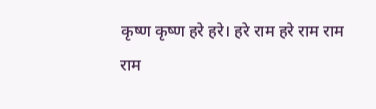कृष्ण कृष्ण हरे हरे। हरे राम हरे राम राम राम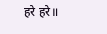हरे हरे॥